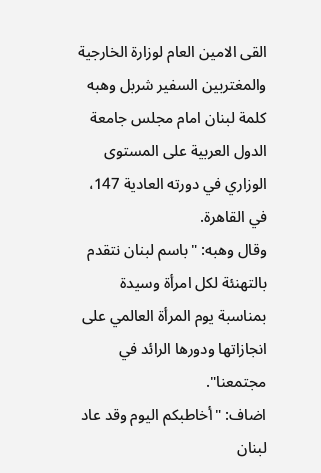القى الامين العام لوزارة الخارجية والمغتربين السفير شربل وهبه كلمة لبنان امام مجلس جامعة الدول العربية على المستوى الوزاري في دورته العادية 147، في القاهرة.
وقال وهبه: "باسم لبنان نتقدم بالتهنئة لكل امرأة وسيدة بمناسبة يوم المرأة العالمي على انجازاتها ودورها الرائد في مجتمعنا".
اضاف: "أخاطبكم اليوم وقد عاد لبنان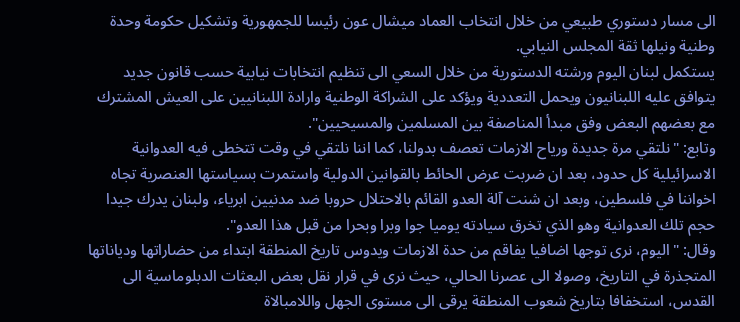الى مسار دستوري طبيعي من خلال انتخاب العماد ميشال عون رئيسا للجمهورية وتشكيل حكومة وحدة وطنية ونيلها ثقة المجلس النيابي.
يستكمل لبنان اليوم ورشته الدستورية من خلال السعي الى تنظيم انتخابات نيابية حسب قانون جديد يتوافق عليه اللبنانيون ويحمل التعددية ويؤكد على الشراكة الوطنية وارادة اللبنانيين على العيش المشترك مع بعضهم البعض وفق مبدأ المناصفة بين المسلمين والمسيحيين".
وتابع: "نلتقي مرة جديدة ورياح الازمات تعصف بدولنا، كما اننا نلتقي في وقت تتخطى فيه العدوانية الاسرائيلية كل حدود، بعد ان ضربت عرض الحائط بالقوانين الدولية واستمرت بسياستها العنصرية تجاه اخواننا في فلسطين، وبعد ان شنت آلة العدو القائم بالاحتلال حروبا ضد مدنيين ابرياء، ولبنان يدرك جيدا حجم تلك العدوانية وهو الذي تخرق سيادته يوميا جوا وبرا وبحرا من قبل هذا العدو".
وقال: "اليوم، نرى توجها اضافيا يفاقم من حدة الازمات ويدوس تاريخ المنطقة ابتداء من حضاراتها ودياناتها المتجذرة في التاريخ، وصولا الى عصرنا الحالي، حيث نرى في قرار نقل بعض البعثات الدبلوماسية الى القدس، استخفافا بتاريخ شعوب المنطقة يرقى الى مستوى الجهل واللامبالاة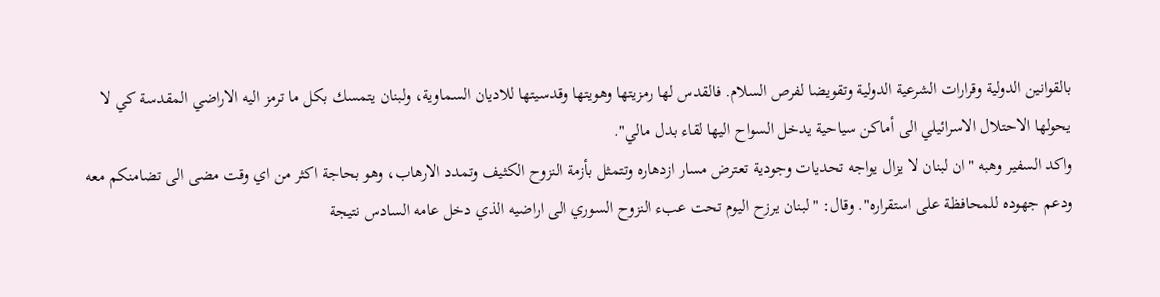بالقوانين الدولية وقرارات الشرعية الدولية وتقويضا لفرص السلام. فالقدس لها رمزيتها وهويتها وقدسيتها للاديان السماوية، ولبنان يتمسك بكل ما ترمز اليه الاراضي المقدسة كي لا يحولها الاحتلال الاسرائيلي الى أماكن سياحية يدخل السواح اليها لقاء بدل مالي".
واكد السفير وهبه "ان لبنان لا يزال يواجه تحديات وجودية تعترض مسار ازدهاره وتتمثل بأزمة النزوح الكثيف وتمدد الارهاب، وهو بحاجة اكثر من اي وقت مضى الى تضامنكم معه ودعم جهوده للمحافظة على استقراره". وقال: "لبنان يرزح اليوم تحت عبء النزوح السوري الى اراضيه الذي دخل عامه السادس نتيجة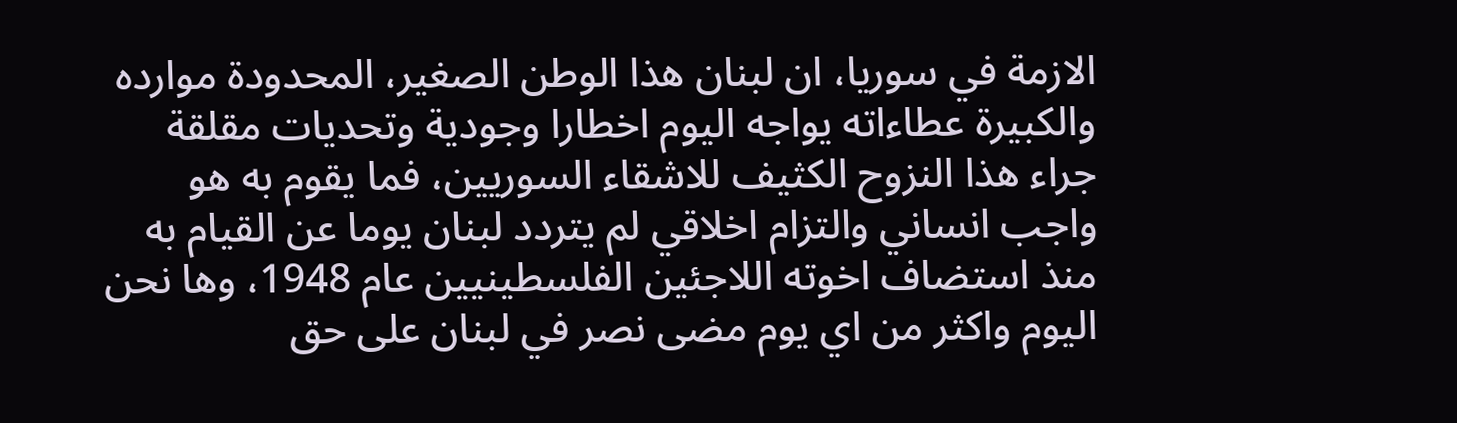الازمة في سوريا، ان لبنان هذا الوطن الصغير، المحدودة موارده والكبيرة عطاءاته يواجه اليوم اخطارا وجودية وتحديات مقلقة جراء هذا النزوح الكثيف للاشقاء السوريين، فما يقوم به هو واجب انساني والتزام اخلاقي لم يتردد لبنان يوما عن القيام به منذ استضاف اخوته اللاجئين الفلسطينيين عام 1948، وها نحن اليوم واكثر من اي يوم مضى نصر في لبنان على حق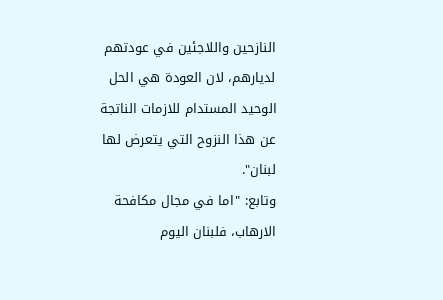النازحين واللاجئين في عودتهم لديارهم، لان العودة هي الحل الوحيد المستدام للازمات الناتجة عن هذا النزوح التي يتعرض لها لبنان".
وتابع: "اما في مجال مكافحة الارهاب، فلبنان اليوم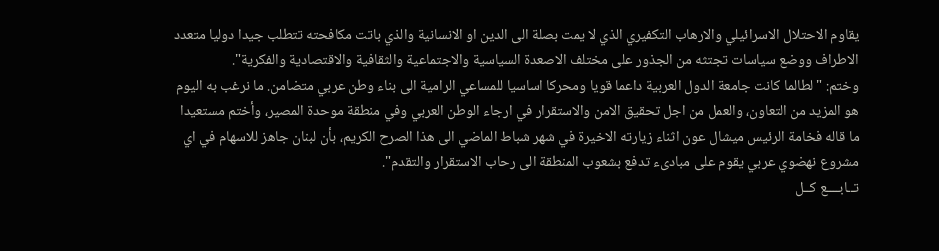يقاوم الاحتلال الاسرائيلي والارهاب التكفيري الذي لا يمت بصلة الى الدين او الانسانية والذي باتت مكافحته تتطلب جيدا دوليا متعدد الاطراف ووضع سياسات تجتثه من الجذور على مختلف الاصعدة السياسية والاجتماعية والثقافية والاقتصادية والفكرية".
وختم: "لطالما كانت جامعة الدول العربية داعما قويا ومحركا اساسيا للمساعي الرامية الى بناء وطن عربي متضامن. ما نرغب به اليوم هو المزيد من التعاون، والعمل من اجل تحقيق الامن والاستقرار في ارجاء الوطن العربي وفي منطقة موحدة المصير، وأختم مستعيدا ما قاله فخامة الرئيس ميشال عون اثناء زيارته الاخيرة في شهر شباط الماضي الى هذا الصرح الكريم، بأن لبنان جاهز للاسهام في اي مشروع نهضوي عربي يقوم على مبادىء تدفع بشعوب المنطقة الى رحاب الاستقرار والتقدم".
تــابــــع كــل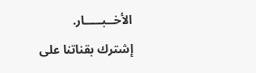الأخــبـــــار.
إشترك بقناتنا على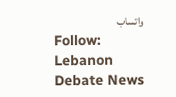واتساب
Follow: Lebanon Debate News